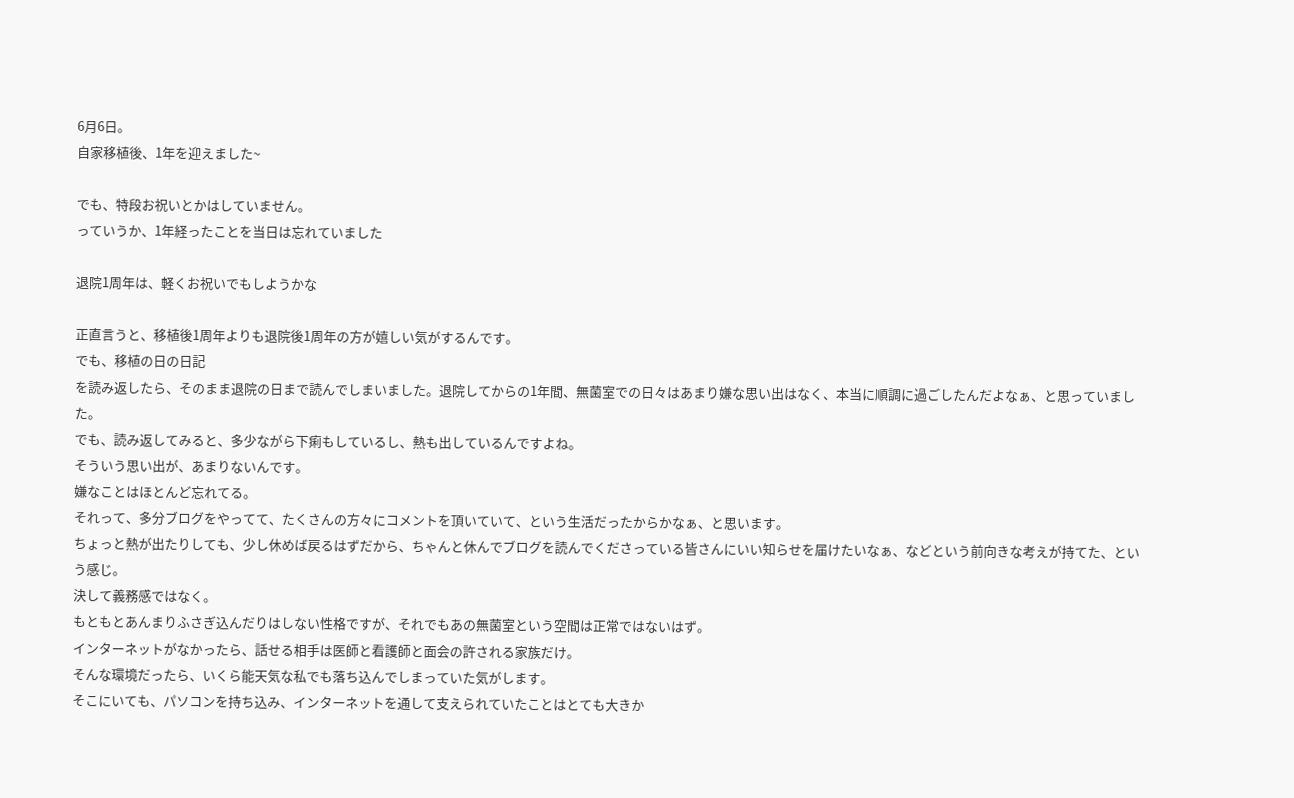6月6日。
自家移植後、1年を迎えました~

でも、特段お祝いとかはしていません。
っていうか、1年経ったことを当日は忘れていました

退院1周年は、軽くお祝いでもしようかな

正直言うと、移植後1周年よりも退院後1周年の方が嬉しい気がするんです。
でも、移植の日の日記
を読み返したら、そのまま退院の日まで読んでしまいました。退院してからの1年間、無菌室での日々はあまり嫌な思い出はなく、本当に順調に過ごしたんだよなぁ、と思っていました。
でも、読み返してみると、多少ながら下痢もしているし、熱も出しているんですよね。
そういう思い出が、あまりないんです。
嫌なことはほとんど忘れてる。
それって、多分ブログをやってて、たくさんの方々にコメントを頂いていて、という生活だったからかなぁ、と思います。
ちょっと熱が出たりしても、少し休めば戻るはずだから、ちゃんと休んでブログを読んでくださっている皆さんにいい知らせを届けたいなぁ、などという前向きな考えが持てた、という感じ。
決して義務感ではなく。
もともとあんまりふさぎ込んだりはしない性格ですが、それでもあの無菌室という空間は正常ではないはず。
インターネットがなかったら、話せる相手は医師と看護師と面会の許される家族だけ。
そんな環境だったら、いくら能天気な私でも落ち込んでしまっていた気がします。
そこにいても、パソコンを持ち込み、インターネットを通して支えられていたことはとても大きか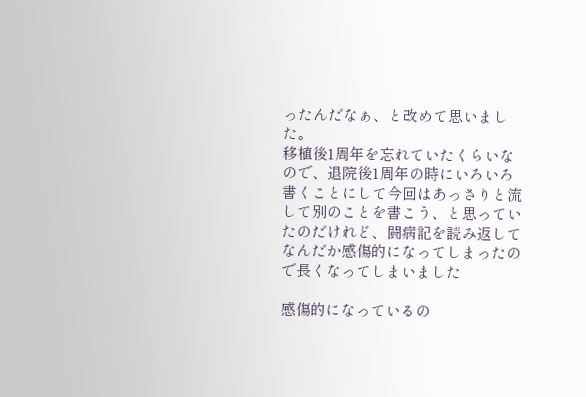ったんだなぁ、と改めて思いました。
移植後1周年を忘れていたくらいなので、退院後1周年の時にいろいろ書くことにして今回はあっさりと流して別のことを書こう、と思っていたのだけれど、闘病記を読み返してなんだか感傷的になってしまったので長くなってしまいました

感傷的になっているの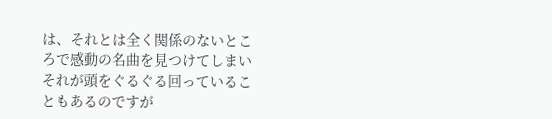は、それとは全く関係のないところで感動の名曲を見つけてしまいそれが頭をぐるぐる回っていることもあるのですが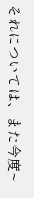それについては、また今度~